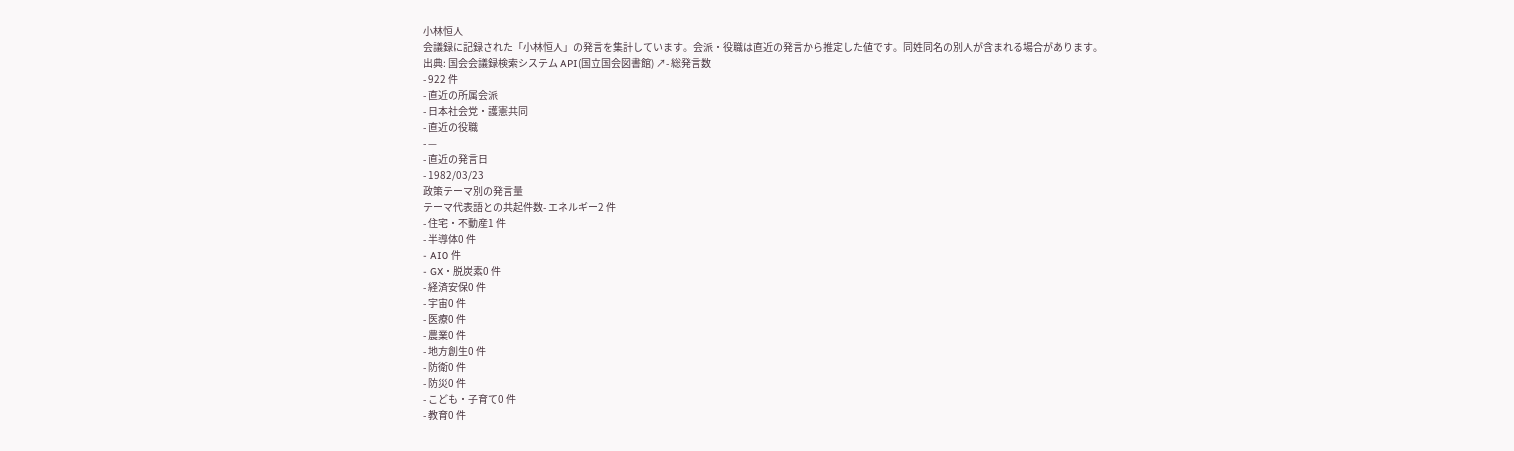小林恒人
会議録に記録された「小林恒人」の発言を集計しています。会派・役職は直近の発言から推定した値です。同姓同名の別人が含まれる場合があります。
出典: 国会会議録検索システム API(国立国会図書館) ↗- 総発言数
- 922 件
- 直近の所属会派
- 日本社会党・護憲共同
- 直近の役職
- —
- 直近の発言日
- 1982/03/23
政策テーマ別の発言量
テーマ代表語との共起件数- エネルギー2 件
- 住宅・不動産1 件
- 半導体0 件
- AI0 件
- GX・脱炭素0 件
- 経済安保0 件
- 宇宙0 件
- 医療0 件
- 農業0 件
- 地方創生0 件
- 防衛0 件
- 防災0 件
- こども・子育て0 件
- 教育0 件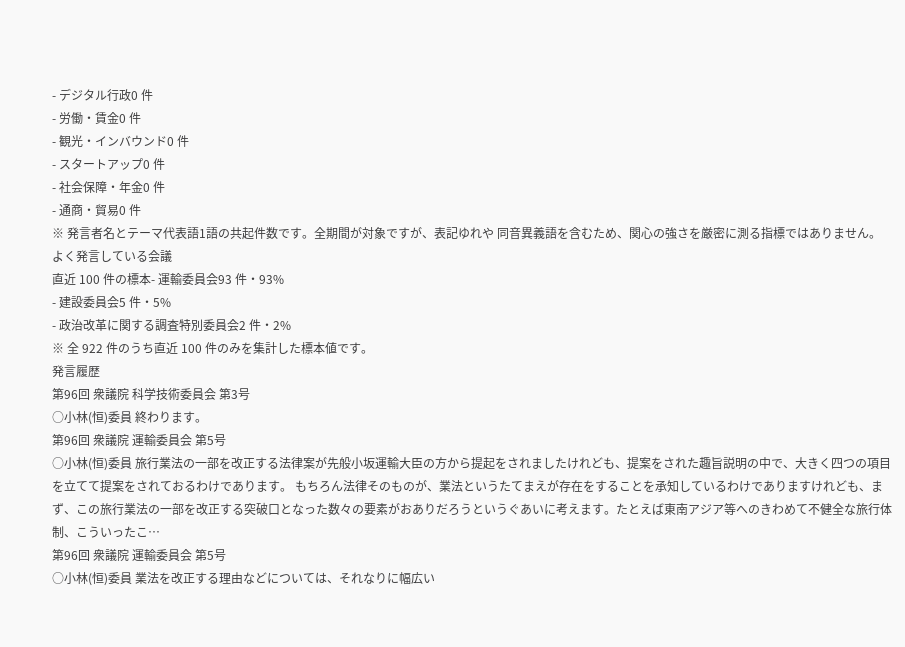- デジタル行政0 件
- 労働・賃金0 件
- 観光・インバウンド0 件
- スタートアップ0 件
- 社会保障・年金0 件
- 通商・貿易0 件
※ 発言者名とテーマ代表語1語の共起件数です。全期間が対象ですが、表記ゆれや 同音異義語を含むため、関心の強さを厳密に測る指標ではありません。
よく発言している会議
直近 100 件の標本- 運輸委員会93 件・93%
- 建設委員会5 件・5%
- 政治改革に関する調査特別委員会2 件・2%
※ 全 922 件のうち直近 100 件のみを集計した標本値です。
発言履歴
第96回 衆議院 科学技術委員会 第3号
○小林(恒)委員 終わります。
第96回 衆議院 運輸委員会 第5号
○小林(恒)委員 旅行業法の一部を改正する法律案が先般小坂運輸大臣の方から提起をされましたけれども、提案をされた趣旨説明の中で、大きく四つの項目を立てて提案をされておるわけであります。 もちろん法律そのものが、業法というたてまえが存在をすることを承知しているわけでありますけれども、まず、この旅行業法の一部を改正する突破口となった数々の要素がおありだろうというぐあいに考えます。たとえば東南アジア等へのきわめて不健全な旅行体制、こういったこ…
第96回 衆議院 運輸委員会 第5号
○小林(恒)委員 業法を改正する理由などについては、それなりに幅広い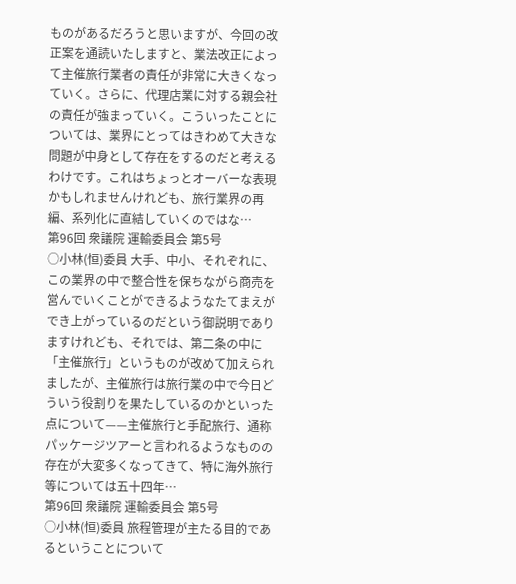ものがあるだろうと思いますが、今回の改正案を通読いたしますと、業法改正によって主催旅行業者の責任が非常に大きくなっていく。さらに、代理店業に対する親会社の責任が強まっていく。こういったことについては、業界にとってはきわめて大きな問題が中身として存在をするのだと考えるわけです。これはちょっとオーバーな表現かもしれませんけれども、旅行業界の再編、系列化に直結していくのではな…
第96回 衆議院 運輸委員会 第5号
○小林(恒)委員 大手、中小、それぞれに、この業界の中で整合性を保ちながら商売を営んでいくことができるようなたてまえができ上がっているのだという御説明でありますけれども、それでは、第二条の中に「主催旅行」というものが改めて加えられましたが、主催旅行は旅行業の中で今日どういう役割りを果たしているのかといった点について——主催旅行と手配旅行、通称パッケージツアーと言われるようなものの存在が大変多くなってきて、特に海外旅行等については五十四年…
第96回 衆議院 運輸委員会 第5号
○小林(恒)委員 旅程管理が主たる目的であるということについて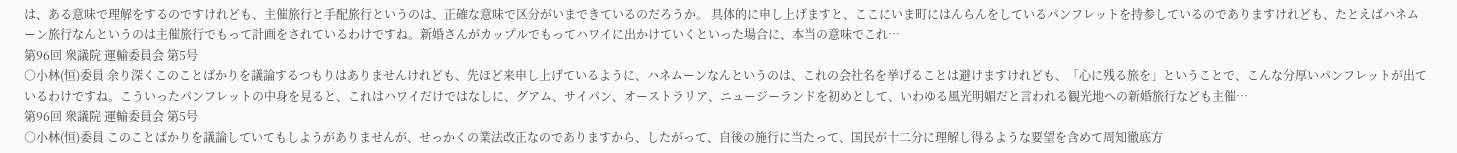は、ある意味で理解をするのですけれども、主催旅行と手配旅行というのは、正確な意味で区分がいまできているのだろうか。 具体的に申し上げますと、ここにいま町にはんらんをしているパンフレットを持参しているのでありますけれども、たとえばハネムーン旅行なんというのは主催旅行でもって計画をされているわけですね。新婚さんがカップルでもってハワイに出かけていくといった場合に、本当の意味でこれ…
第96回 衆議院 運輸委員会 第5号
○小林(恒)委員 余り深くこのことばかりを議論するつもりはありませんけれども、先ほど来申し上げているように、ハネムーンなんというのは、これの会社名を挙げることは避けますけれども、「心に残る旅を」ということで、こんな分厚いパンフレットが出ているわけですね。こういったパンフレットの中身を見ると、これはハワイだけではなしに、グアム、サイパン、オーストラリア、ニュージーランドを初めとして、いわゆる風光明媚だと言われる観光地への新婚旅行なども主催…
第96回 衆議院 運輸委員会 第5号
○小林(恒)委員 このことばかりを議論していてもしようがありませんが、せっかくの業法改正なのでありますから、したがって、自後の施行に当たって、国民が十二分に理解し得るような要望を含めて周知徹底方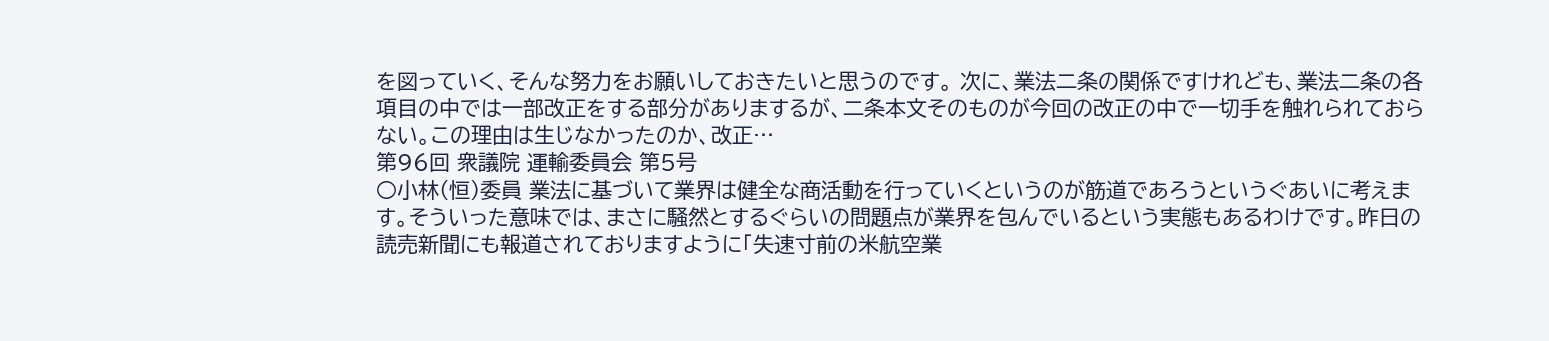を図っていく、そんな努力をお願いしておきたいと思うのです。 次に、業法二条の関係ですけれども、業法二条の各項目の中では一部改正をする部分がありまするが、二条本文そのものが今回の改正の中で一切手を触れられておらない。この理由は生じなかったのか、改正…
第96回 衆議院 運輸委員会 第5号
○小林(恒)委員 業法に基づいて業界は健全な商活動を行っていくというのが筋道であろうというぐあいに考えます。そういった意味では、まさに騒然とするぐらいの問題点が業界を包んでいるという実態もあるわけです。昨日の読売新聞にも報道されておりますように「失速寸前の米航空業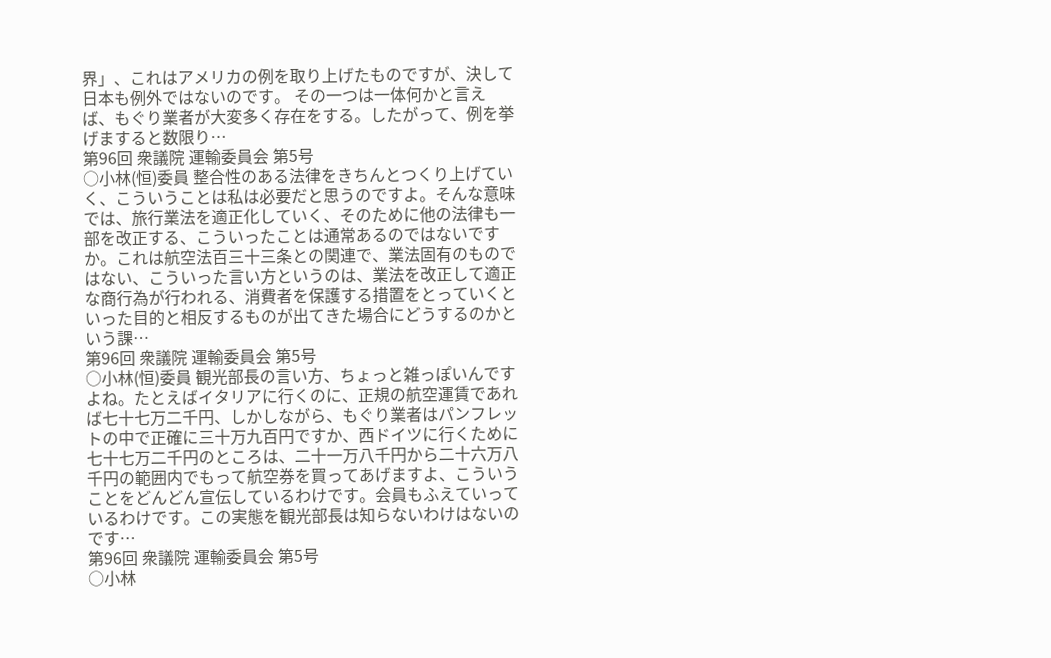界」、これはアメリカの例を取り上げたものですが、決して日本も例外ではないのです。 その一つは一体何かと言えば、もぐり業者が大変多く存在をする。したがって、例を挙げますると数限り…
第96回 衆議院 運輸委員会 第5号
○小林(恒)委員 整合性のある法律をきちんとつくり上げていく、こういうことは私は必要だと思うのですよ。そんな意味では、旅行業法を適正化していく、そのために他の法律も一部を改正する、こういったことは通常あるのではないですか。これは航空法百三十三条との関連で、業法固有のものではない、こういった言い方というのは、業法を改正して適正な商行為が行われる、消費者を保護する措置をとっていくといった目的と相反するものが出てきた場合にどうするのかという課…
第96回 衆議院 運輸委員会 第5号
○小林(恒)委員 観光部長の言い方、ちょっと雑っぽいんですよね。たとえばイタリアに行くのに、正規の航空運賃であれば七十七万二千円、しかしながら、もぐり業者はパンフレットの中で正確に三十万九百円ですか、西ドイツに行くために七十七万二千円のところは、二十一万八千円から二十六万八千円の範囲内でもって航空券を買ってあげますよ、こういうことをどんどん宣伝しているわけです。会員もふえていっているわけです。この実態を観光部長は知らないわけはないのです…
第96回 衆議院 運輸委員会 第5号
○小林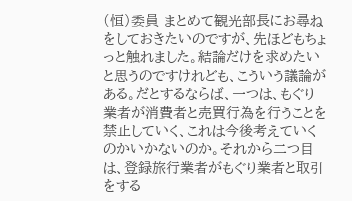(恒)委員 まとめて観光部長にお尋ねをしておきたいのですが、先ほどもちょっと触れました。結論だけを求めたいと思うのですけれども、こういう議論がある。だとするならば、一つは、もぐり業者が消費者と売買行為を行うことを禁止していく、これは今後考えていくのかいかないのか。それから二つ目は、登録旅行業者がもぐり業者と取引をする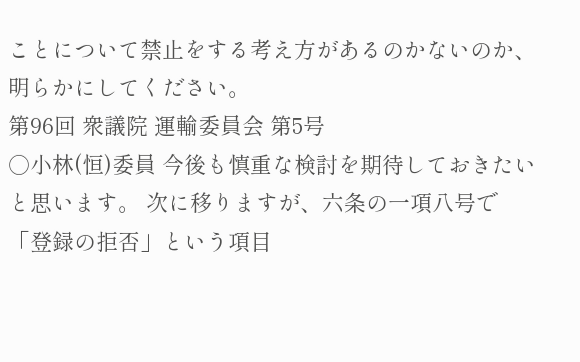ことについて禁止をする考え方があるのかないのか、明らかにしてください。
第96回 衆議院 運輸委員会 第5号
○小林(恒)委員 今後も慎重な検討を期待しておきたいと思います。 次に移りますが、六条の一項八号で「登録の拒否」という項目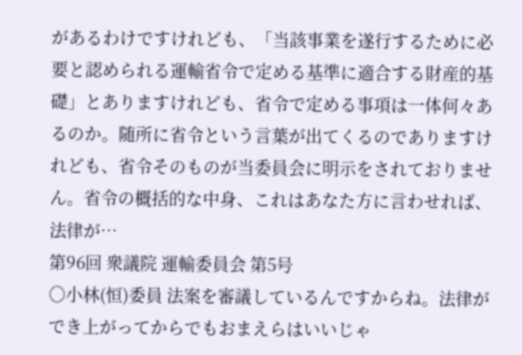があるわけですけれども、「当該事業を遂行するために必要と認められる運輸省令で定める基準に適合する財産的基礎」とありますけれども、省令で定める事項は一体何々あるのか。随所に省令という言葉が出てくるのでありますけれども、省令そのものが当委員会に明示をされておりません。省令の概括的な中身、これはあなた方に言わせれば、法律が…
第96回 衆議院 運輸委員会 第5号
○小林(恒)委員 法案を審議しているんですからね。法律ができ上がってからでもおまえらはいいじゃ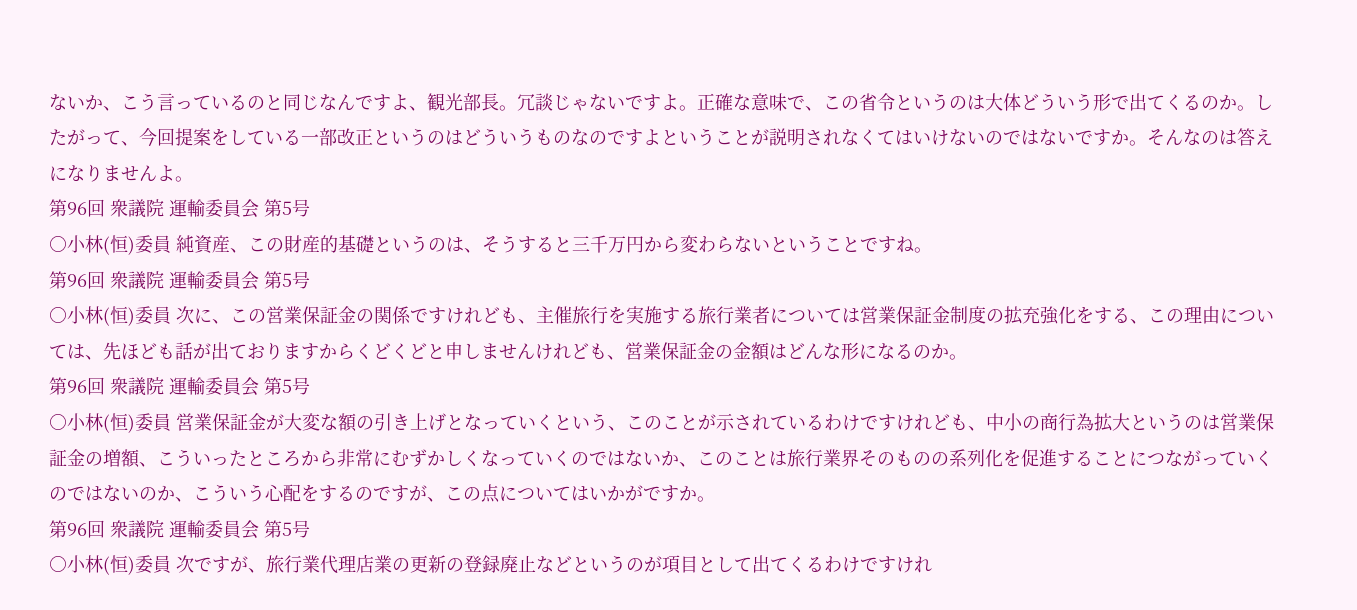ないか、こう言っているのと同じなんですよ、観光部長。冗談じゃないですよ。正確な意味で、この省令というのは大体どういう形で出てくるのか。したがって、今回提案をしている一部改正というのはどういうものなのですよということが説明されなくてはいけないのではないですか。そんなのは答えになりませんよ。
第96回 衆議院 運輸委員会 第5号
○小林(恒)委員 純資産、この財産的基礎というのは、そうすると三千万円から変わらないということですね。
第96回 衆議院 運輸委員会 第5号
○小林(恒)委員 次に、この営業保証金の関係ですけれども、主催旅行を実施する旅行業者については営業保証金制度の拡充強化をする、この理由については、先ほども話が出ておりますからくどくどと申しませんけれども、営業保証金の金額はどんな形になるのか。
第96回 衆議院 運輸委員会 第5号
○小林(恒)委員 営業保証金が大変な額の引き上げとなっていくという、このことが示されているわけですけれども、中小の商行為拡大というのは営業保証金の増額、こういったところから非常にむずかしくなっていくのではないか、このことは旅行業界そのものの系列化を促進することにつながっていくのではないのか、こういう心配をするのですが、この点についてはいかがですか。
第96回 衆議院 運輸委員会 第5号
○小林(恒)委員 次ですが、旅行業代理店業の更新の登録廃止などというのが項目として出てくるわけですけれ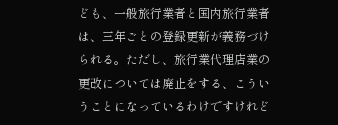ども、一般旅行業者と国内旅行業者は、三年ごとの登録更新が義務づけられる。ただし、旅行業代理店業の更改については廃止をする、こういうことになっているわけですけれど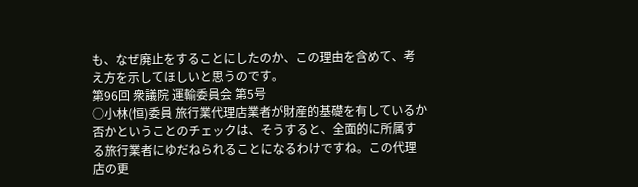も、なぜ廃止をすることにしたのか、この理由を含めて、考え方を示してほしいと思うのです。
第96回 衆議院 運輸委員会 第5号
○小林(恒)委員 旅行業代理店業者が財産的基礎を有しているか否かということのチェックは、そうすると、全面的に所属する旅行業者にゆだねられることになるわけですね。この代理店の更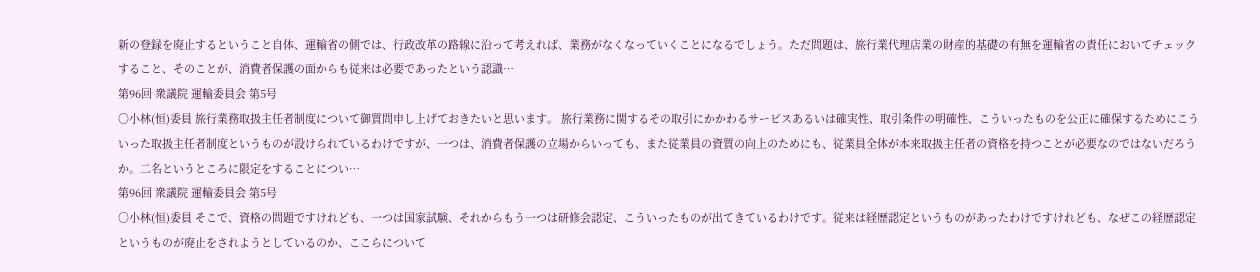新の登録を廃止するということ自体、運輸省の側では、行政改革の路線に沿って考えれば、業務がなくなっていくことになるでしょう。ただ問題は、旅行業代理店業の財産的基礎の有無を運輸省の責任においてチェックすること、そのことが、消費者保護の面からも従来は必要であったという認識…
第96回 衆議院 運輸委員会 第5号
○小林(恒)委員 旅行業務取扱主任者制度について御質問申し上げておきたいと思います。 旅行業務に関するその取引にかかわるサービスあるいは確実性、取引条件の明確性、こういったものを公正に確保するためにこういった取扱主任者制度というものが設けられているわけですが、一つは、消費者保護の立場からいっても、また従業員の資質の向上のためにも、従業員全体が本来取扱主任者の資格を持つことが必要なのではないだろうか。二名というところに限定をすることについ…
第96回 衆議院 運輸委員会 第5号
○小林(恒)委員 そこで、資格の問題ですけれども、一つは国家試験、それからもう一つは研修会認定、こういったものが出てきているわけです。従来は経歴認定というものがあったわけですけれども、なぜこの経歴認定というものが廃止をされようとしているのか、ここらについて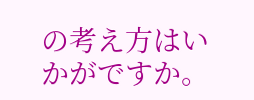の考え方はいかがですか。